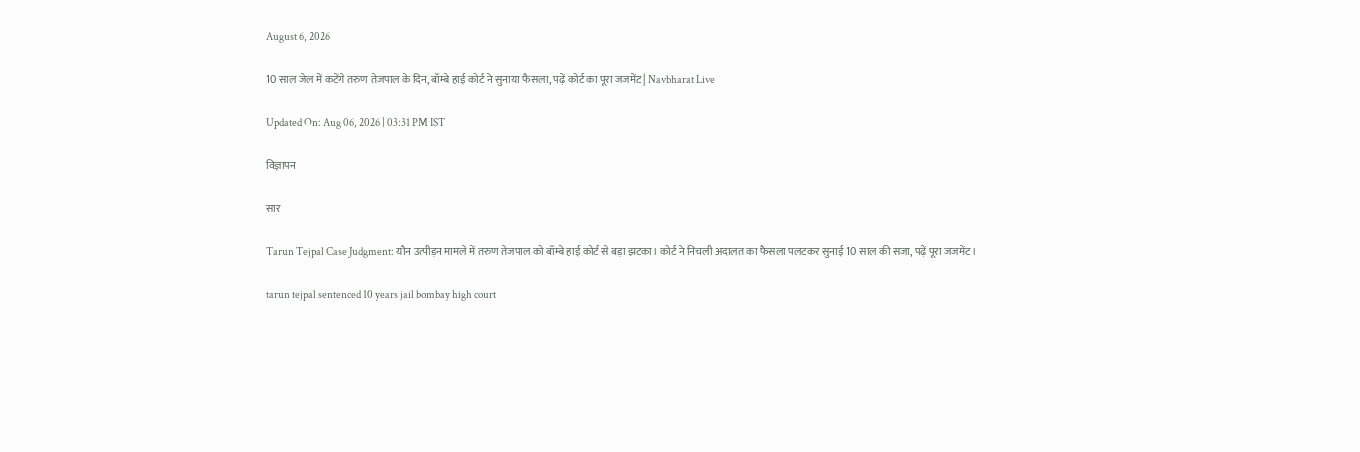August 6, 2026

10 साल जेल में कटेंगे तरुण तेजपाल के दिन, बॉम्बे हाई कोर्ट ने सुनाया फैसला, पढ़ें कोर्ट का पूरा जजमेंट| Navbharat Live

Updated On: Aug 06, 2026 | 03:31 PM IST

विज्ञापन

सार

Tarun Tejpal Case Judgment: यौन उत्पीड़न मामले में तरुण तेजपाल को बॉम्बे हाई कोर्ट से बड़ा झटका। कोर्ट ने निचली अदालत का फैसला पलटकर सुनाई 10 साल की सजा, पढ़ें पूरा जजमेंट।

tarun tejpal sentenced 10 years jail bombay high court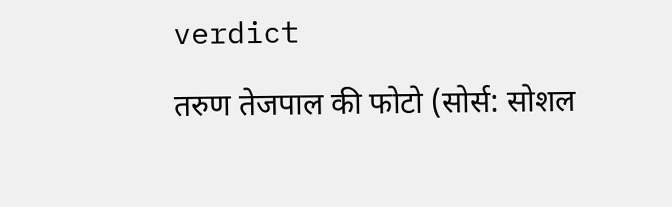verdict

तरुण तेजपाल की फोटो (सोर्स: सोशल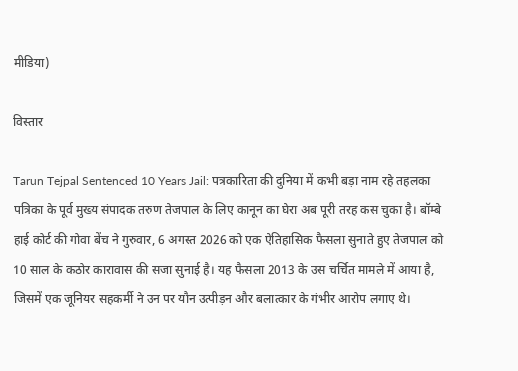मीडिया)

विस्तार

Tarun Tejpal Sentenced 10 Years Jail: पत्रकारिता की दुनिया में कभी बड़ा नाम रहे तहलका पत्रिका के पूर्व मुख्य संपादक तरुण तेजपाल के लिए कानून का घेरा अब पूरी तरह कस चुका है। बॉम्बे हाई कोर्ट की गोवा बेंच ने गुरुवार, 6 अगस्त 2026 को एक ऐतिहासिक फैसला सुनाते हुए तेजपाल को 10 साल के कठोर कारावास की सजा सुनाई है। यह फैसला 2013 के उस चर्चित मामले में आया है, जिसमें एक जूनियर सहकर्मी ने उन पर यौन उत्पीड़न और बलात्कार के गंभीर आरोप लगाए थे।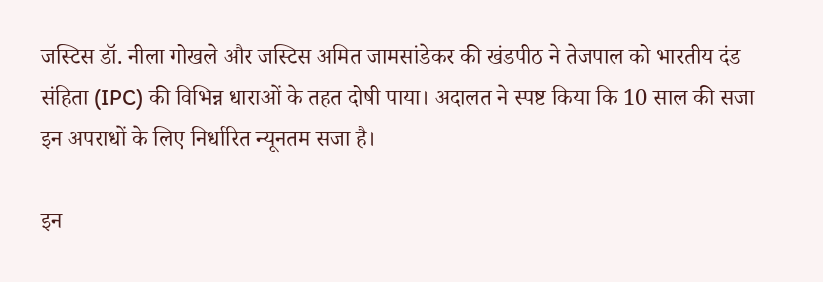जस्टिस डॉ. नीला गोखले और जस्टिस अमित जामसांडेकर की खंडपीठ ने तेजपाल को भारतीय दंड संहिता (IPC) की विभिन्न धाराओं के तहत दोषी पाया। अदालत ने स्पष्ट किया कि 10 साल की सजा इन अपराधों के लिए निर्धारित न्यूनतम सजा है।

इन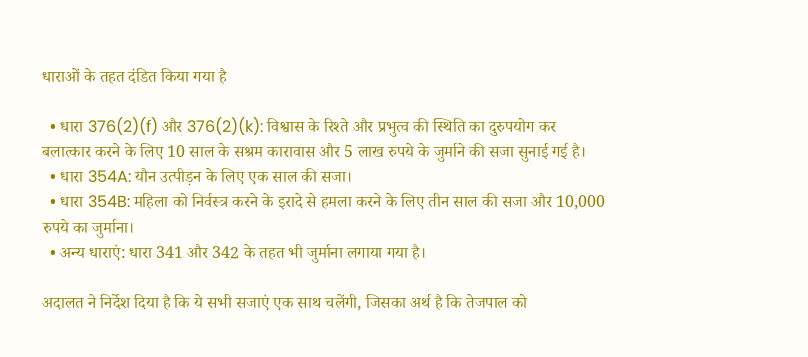धाराओं के तहत दंडित किया गया है

  • धारा 376(2)(f) और 376(2)(k): विश्वास के रिश्ते और प्रभुत्व की स्थिति का दुरुपयोग कर बलात्कार करने के लिए 10 साल के सश्रम कारावास और 5 लाख रुपये के जुर्माने की सजा सुनाई गई है।
  • धारा 354A: यौन उत्पीड़न के लिए एक साल की सजा।
  • धारा 354B: महिला को निर्वस्त्र करने के इरादे से हमला करने के लिए तीन साल की सजा और 10,000 रुपये का जुर्माना।
  • अन्य धाराएं: धारा 341 और 342 के तहत भी जुर्माना लगाया गया है।

अदालत ने निर्देश दिया है कि ये सभी सजाएं एक साथ चलेंगी, जिसका अर्थ है कि तेजपाल को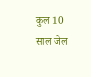कुल 10 साल जेल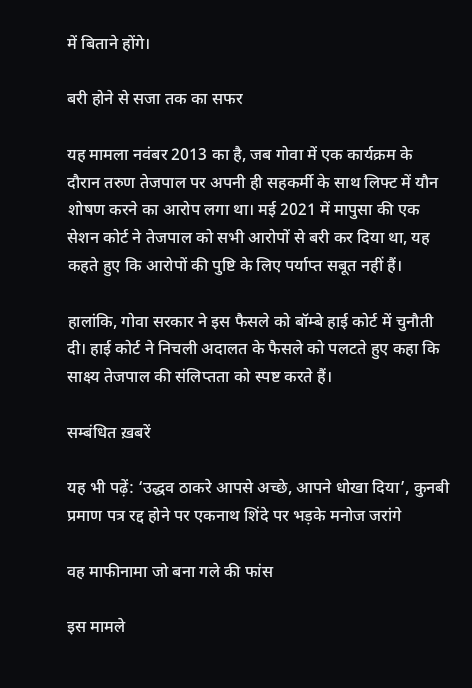में बिताने होंगे।

बरी होने से सजा तक का सफर

यह मामला नवंबर 2013 का है, जब गोवा में एक कार्यक्रम के दौरान तरुण तेजपाल पर अपनी ही सहकर्मी के साथ लिफ्ट में यौन शोषण करने का आरोप लगा था। मई 2021 में मापुसा की एक सेशन कोर्ट ने तेजपाल को सभी आरोपों से बरी कर दिया था, यह कहते हुए कि आरोपों की पुष्टि के लिए पर्याप्त सबूत नहीं हैं।

हालांकि, गोवा सरकार ने इस फैसले को बॉम्बे हाई कोर्ट में चुनौती दी। हाई कोर्ट ने निचली अदालत के फैसले को पलटते हुए कहा कि साक्ष्य तेजपाल की संलिप्तता को स्पष्ट करते हैं।

सम्बंधित ख़बरें

यह भी पढ़ें: ‘उद्धव ठाकरे आपसे अच्छे, आपने धोखा दिया’, कुनबी प्रमाण पत्र रद्द होने पर एकनाथ शिंदे पर भड़के मनोज जरांगे

वह माफीनामा जो बना गले की फांस

इस मामले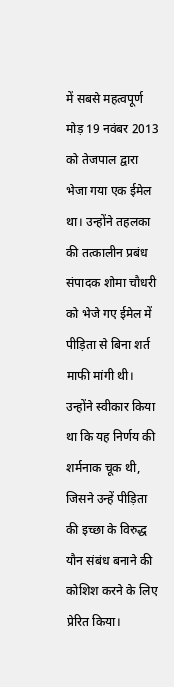में सबसे महत्वपूर्ण मोड़ 19 नवंबर 2013 को तेजपाल द्वारा भेजा गया एक ईमेल था। उन्होंने तहलका की तत्कालीन प्रबंध संपादक शोमा चौधरी को भेजे गए ईमेल में पीड़िता से बिना शर्त माफी मांगी थी। उन्होंने स्वीकार किया था कि यह निर्णय की शर्मनाक चूक थी, जिसने उन्हें पीड़िता की इच्छा के विरुद्ध यौन संबंध बनाने की कोशिश करने के लिए प्रेरित किया।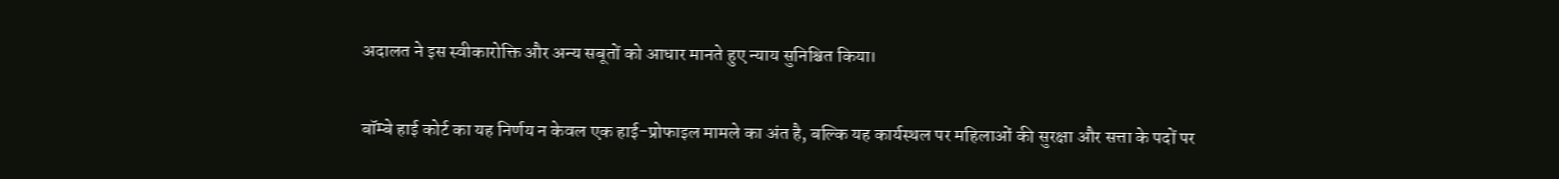अदालत ने इस स्वीकारोक्ति और अन्य सबूतों को आधार मानते हुए न्याय सुनिश्चित किया।

बॉम्बे हाई कोर्ट का यह निर्णय न केवल एक हाई-प्रोफाइल मामले का अंत है, बल्कि यह कार्यस्थल पर महिलाओं की सुरक्षा और सत्ता के पदों पर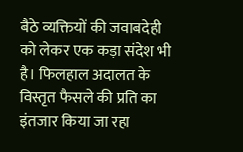बैठे व्यक्तियों की जवाबदेही को लेकर एक कड़ा संदेश भी है। फिलहाल अदालत के विस्तृत फैसले की प्रति का इंतजार किया जा रहा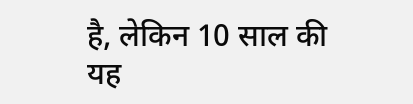है, लेकिन 10 साल की यह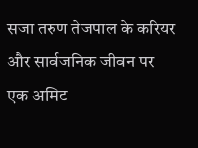सजा तरुण तेजपाल के करियर और सार्वजनिक जीवन पर एक अमिट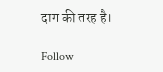दाग की तरह है।

Follow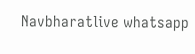Navbharatlive whatsapp